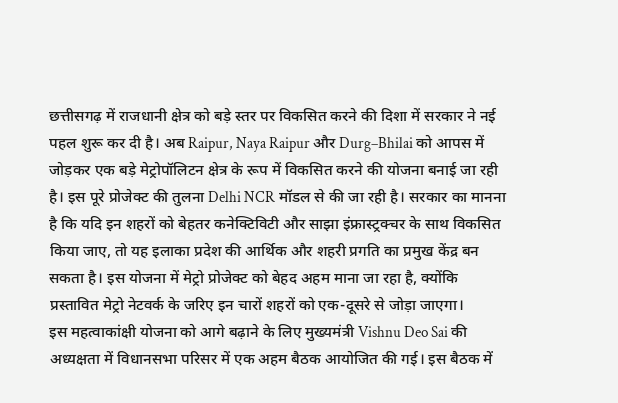छत्तीसगढ़ में राजधानी क्षेत्र को बड़े स्तर पर विकसित करने की दिशा में सरकार ने नई पहल शुरू कर दी है। अब Raipur, Naya Raipur और Durg–Bhilai को आपस में जोड़कर एक बड़े मेट्रोपॉलिटन क्षेत्र के रूप में विकसित करने की योजना बनाई जा रही है। इस पूरे प्रोजेक्ट की तुलना Delhi NCR मॉडल से की जा रही है। सरकार का मानना है कि यदि इन शहरों को बेहतर कनेक्टिविटी और साझा इंफ्रास्ट्रक्चर के साथ विकसित किया जाए, तो यह इलाका प्रदेश की आर्थिक और शहरी प्रगति का प्रमुख केंद्र बन सकता है। इस योजना में मेट्रो प्रोजेक्ट को बेहद अहम माना जा रहा है, क्योंकि प्रस्तावित मेट्रो नेटवर्क के जरिए इन चारों शहरों को एक-दूसरे से जोड़ा जाएगा।
इस महत्वाकांक्षी योजना को आगे बढ़ाने के लिए मुख्यमंत्री Vishnu Deo Sai की अध्यक्षता में विधानसभा परिसर में एक अहम बैठक आयोजित की गई। इस बैठक में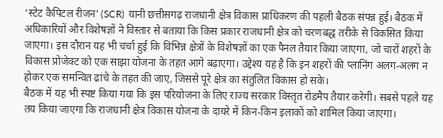‘स्टेट कैपिटल रीजन’ (SCR) यानी छत्तीसगढ़ राजधानी क्षेत्र विकास प्राधिकरण की पहली बैठक संपन्न हुई। बैठक में अधिकारियों और विशेषज्ञों ने विस्तार से बताया कि किस प्रकार राजधानी क्षेत्र को चरणबद्ध तरीके से विकसित किया जाएगा। इस दौरान यह भी चर्चा हुई कि विभिन्न क्षेत्रों के विशेषज्ञों का एक पैनल तैयार किया जाएगा, जो चारों शहरों के विकास प्रोजेक्ट को एक साझा योजना के तहत आगे बढ़ाएगा। उद्देश्य यह है कि इन शहरों की प्लानिंग अलग-अलग न होकर एक समन्वित ढांचे के तहत की जाए, जिससे पूरे क्षेत्र का संतुलित विकास हो सके।
बैठक में यह भी स्पष्ट किया गया कि इस परियोजना के लिए राज्य सरकार विस्तृत रोडमैप तैयार करेगी। सबसे पहले यह तय किया जाएगा कि राजधानी क्षेत्र विकास योजना के दायरे में किन-किन इलाकों को शामिल किया जाएगा।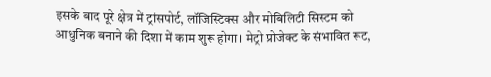इसके बाद पूरे क्षेत्र में ट्रांसपोर्ट, लॉजिस्टिक्स और मोबिलिटी सिस्टम को आधुनिक बनाने की दिशा में काम शुरू होगा। मेट्रो प्रोजेक्ट के संभावित रूट,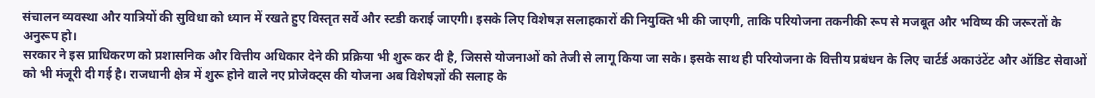संचालन व्यवस्था और यात्रियों की सुविधा को ध्यान में रखते हुए विस्तृत सर्वे और स्टडी कराई जाएगी। इसके लिए विशेषज्ञ सलाहकारों की नियुक्ति भी की जाएगी, ताकि परियोजना तकनीकी रूप से मजबूत और भविष्य की जरूरतों के अनुरूप हो।
सरकार ने इस प्राधिकरण को प्रशासनिक और वित्तीय अधिकार देने की प्रक्रिया भी शुरू कर दी है, जिससे योजनाओं को तेजी से लागू किया जा सके। इसके साथ ही परियोजना के वित्तीय प्रबंधन के लिए चार्टर्ड अकाउंटेंट और ऑडिट सेवाओं को भी मंजूरी दी गई है। राजधानी क्षेत्र में शुरू होने वाले नए प्रोजेक्ट्स की योजना अब विशेषज्ञों की सलाह के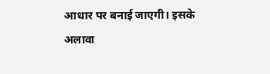आधार पर बनाई जाएगी। इसके अलावा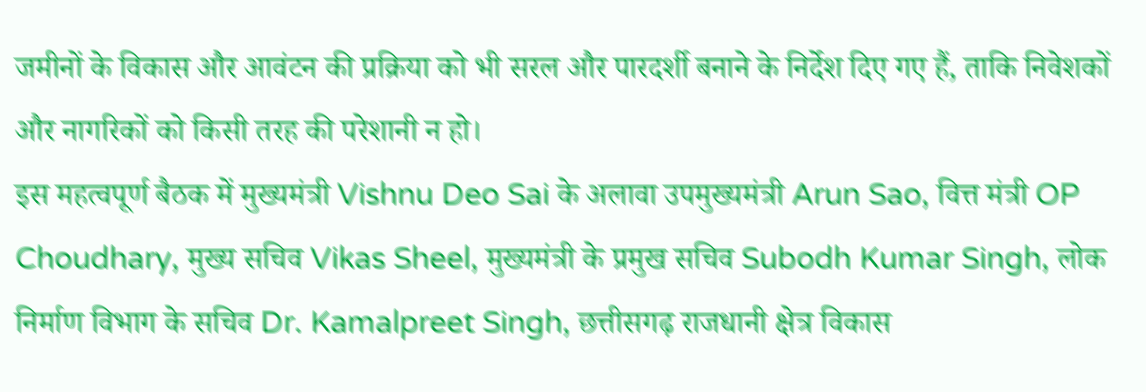जमीनों के विकास और आवंटन की प्रक्रिया को भी सरल और पारदर्शी बनाने के निर्देश दिए गए हैं, ताकि निवेशकों और नागरिकों को किसी तरह की परेशानी न हो।
इस महत्वपूर्ण बैठक में मुख्यमंत्री Vishnu Deo Sai के अलावा उपमुख्यमंत्री Arun Sao, वित्त मंत्री OP Choudhary, मुख्य सचिव Vikas Sheel, मुख्यमंत्री के प्रमुख सचिव Subodh Kumar Singh, लोक निर्माण विभाग के सचिव Dr. Kamalpreet Singh, छत्तीसगढ़ राजधानी क्षेत्र विकास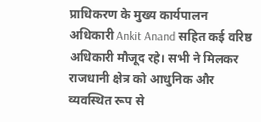प्राधिकरण के मुख्य कार्यपालन अधिकारी Ankit Anand सहित कई वरिष्ठ अधिकारी मौजूद रहे। सभी ने मिलकर राजधानी क्षेत्र को आधुनिक और व्यवस्थित रूप से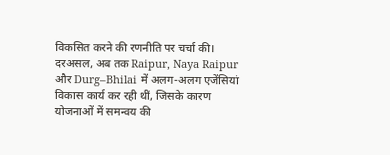विकसित करने की रणनीति पर चर्चा की।
दरअसल, अब तक Raipur, Naya Raipur और Durg–Bhilai में अलग-अलग एजेंसियां विकास कार्य कर रही थीं, जिसके कारण योजनाओं में समन्वय की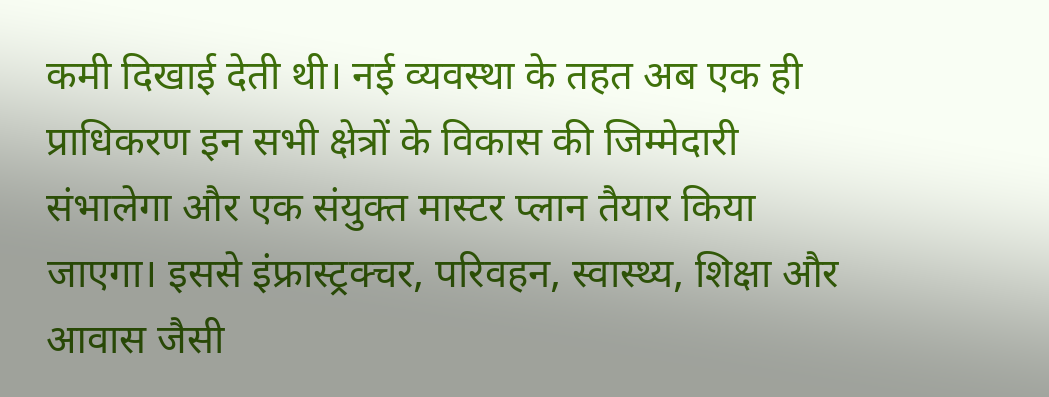कमी दिखाई देती थी। नई व्यवस्था के तहत अब एक ही प्राधिकरण इन सभी क्षेत्रों के विकास की जिम्मेदारी संभालेगा और एक संयुक्त मास्टर प्लान तैयार किया जाएगा। इससे इंफ्रास्ट्रक्चर, परिवहन, स्वास्थ्य, शिक्षा और आवास जैसी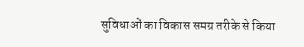सुविधाओं का विकास समग्र तरीके से किया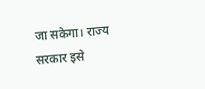जा सकेगा। राज्य सरकार इसे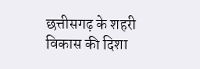छत्तीसगढ़ के शहरी विकास की दिशा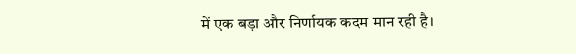में एक बड़ा और निर्णायक कदम मान रही है।